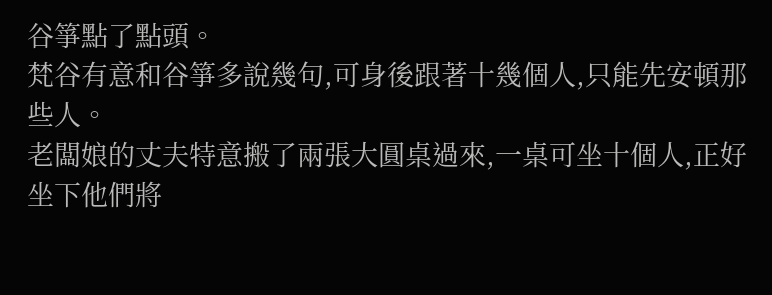谷箏點了點頭。
梵谷有意和谷箏多說幾句,可身後跟著十幾個人,只能先安頓那些人。
老闆娘的丈夫特意搬了兩張大圓桌過來,一桌可坐十個人,正好坐下他們將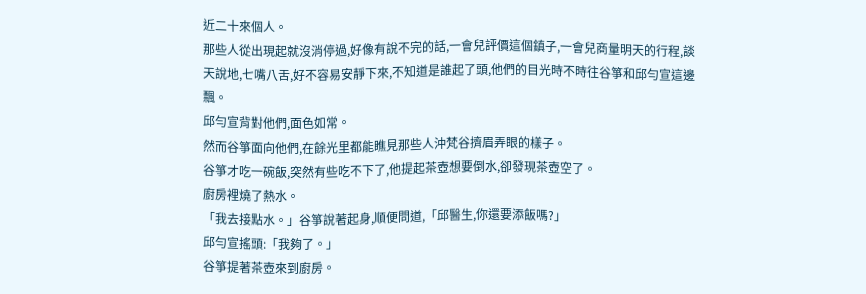近二十來個人。
那些人從出現起就沒消停過,好像有說不完的話,一會兒評價這個鎮子,一會兒商量明天的行程,談天說地,七嘴八舌,好不容易安靜下來,不知道是誰起了頭,他們的目光時不時往谷箏和邱勻宣這邊飄。
邱勻宣背對他們,面色如常。
然而谷箏面向他們,在餘光里都能瞧見那些人沖梵谷擠眉弄眼的樣子。
谷箏才吃一碗飯,突然有些吃不下了,他提起茶壺想要倒水,卻發現茶壺空了。
廚房裡燒了熱水。
「我去接點水。」谷箏說著起身,順便問道,「邱醫生,你還要添飯嗎?」
邱勻宣搖頭:「我夠了。」
谷箏提著茶壺來到廚房。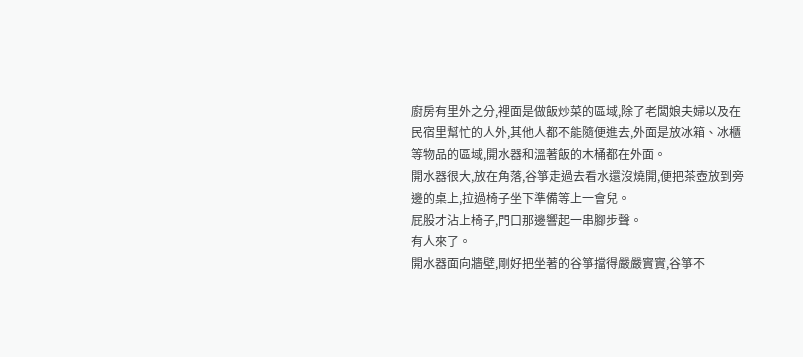廚房有里外之分,裡面是做飯炒菜的區域,除了老闆娘夫婦以及在民宿里幫忙的人外,其他人都不能隨便進去,外面是放冰箱、冰櫃等物品的區域,開水器和溫著飯的木桶都在外面。
開水器很大,放在角落,谷箏走過去看水還沒燒開,便把茶壺放到旁邊的桌上,拉過椅子坐下準備等上一會兒。
屁股才沾上椅子,門口那邊響起一串腳步聲。
有人來了。
開水器面向牆壁,剛好把坐著的谷箏擋得嚴嚴實實,谷箏不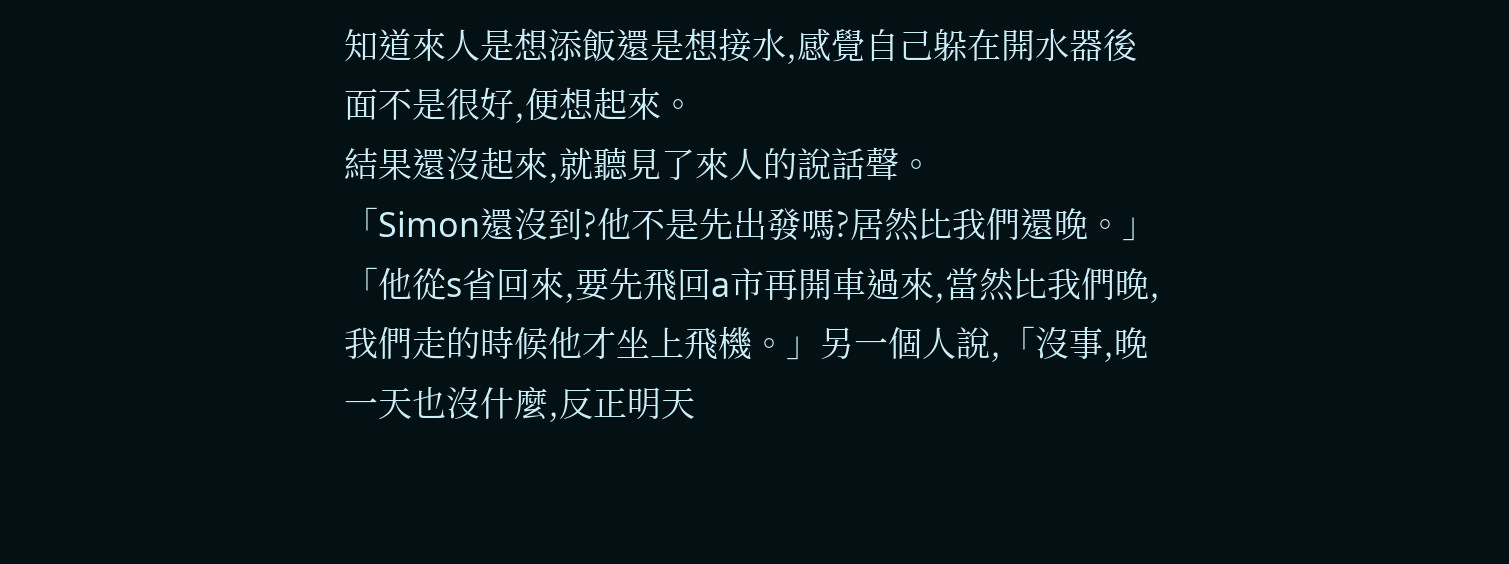知道來人是想添飯還是想接水,感覺自己躲在開水器後面不是很好,便想起來。
結果還沒起來,就聽見了來人的說話聲。
「Simon還沒到?他不是先出發嗎?居然比我們還晚。」
「他從s省回來,要先飛回a市再開車過來,當然比我們晚,我們走的時候他才坐上飛機。」另一個人說,「沒事,晚一天也沒什麼,反正明天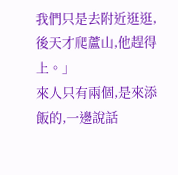我們只是去附近逛逛,後天才爬蘆山,他趕得上。」
來人只有兩個,是來添飯的,一邊說話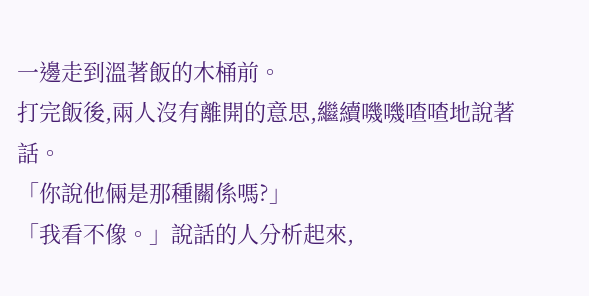一邊走到溫著飯的木桶前。
打完飯後,兩人沒有離開的意思,繼續嘰嘰喳喳地說著話。
「你說他倆是那種關係嗎?」
「我看不像。」說話的人分析起來,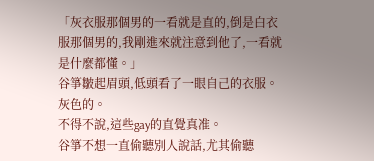「灰衣服那個男的一看就是直的,倒是白衣服那個男的,我剛進來就注意到他了,一看就是什麼都懂。」
谷箏皺起眉頭,低頭看了一眼自己的衣服。
灰色的。
不得不說,這些gay的直覺真准。
谷箏不想一直偷聽別人說話,尤其偷聽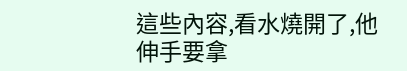這些內容,看水燒開了,他伸手要拿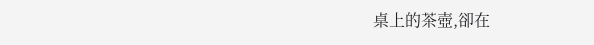桌上的茶壺,卻在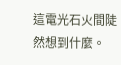這電光石火間陡然想到什麼。